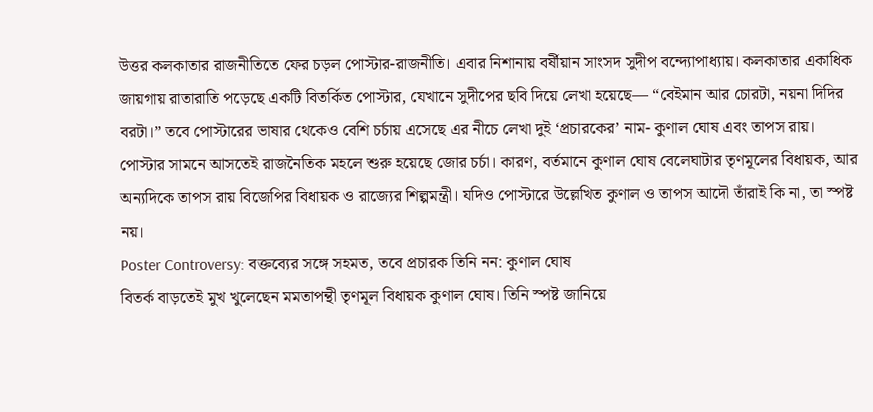উত্তর কলকাতার রাজনীতিতে ফের চড়ল পোস্টার-রাজনীতি। এবার নিশানায় বর্ষীয়ান সাংসদ সুদীপ বন্দ্যোপাধ্যায়। কলকাতার একাধিক জায়গায় রাতারাতি পড়েছে একটি বিতর্কিত পোস্টার, যেখানে সুদীপের ছবি দিয়ে লেখা হয়েছে— “বেইমান আর চোরটা, নয়না দিদির বরটা।” তবে পোস্টারের ভাষার থেকেও বেশি চর্চায় এসেছে এর নীচে লেখা দুই ‘প্রচারকের’ নাম- কুণাল ঘোষ এবং তাপস রায়।
পোস্টার সামনে আসতেই রাজনৈতিক মহলে শুরু হয়েছে জোর চর্চা। কারণ, বর্তমানে কুণাল ঘোষ বেলেঘাটার তৃণমূলের বিধায়ক, আর অন্যদিকে তাপস রায় বিজেপির বিধায়ক ও রাজ্যের শিল্পমন্ত্রী। যদিও পোস্টারে উল্লেখিত কুণাল ও তাপস আদৌ তাঁরাই কি না, তা স্পষ্ট নয়।
Poster Controversy: বক্তব্যের সঙ্গে সহমত, তবে প্রচারক তিনি নন: কুণাল ঘোষ
বিতর্ক বাড়তেই মুখ খুলেছেন মমতাপন্থী তৃণমূল বিধায়ক কুণাল ঘোষ। তিনি স্পষ্ট জানিয়ে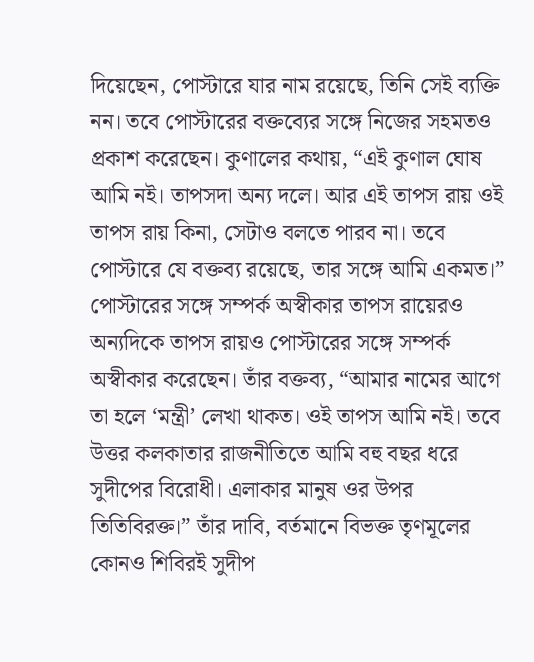দিয়েছেন, পোস্টারে যার নাম রয়েছে, তিনি সেই ব্যক্তি নন। তবে পোস্টারের বক্তব্যের সঙ্গে নিজের সহমতও প্রকাশ করেছেন। কুণালের কথায়, “এই কুণাল ঘোষ আমি নই। তাপসদা অন্য দলে। আর এই তাপস রায় ওই তাপস রায় কিনা, সেটাও বলতে পারব না। তবে পোস্টারে যে বক্তব্য রয়েছে, তার সঙ্গে আমি একমত।”
পোস্টারের সঙ্গে সম্পর্ক অস্বীকার তাপস রায়েরও
অন্যদিকে তাপস রায়ও পোস্টারের সঙ্গে সম্পর্ক অস্বীকার করেছেন। তাঁর বক্তব্য, “আমার নামের আগে তা হলে ‘মন্ত্রী’ লেখা থাকত। ওই তাপস আমি নই। তবে উত্তর কলকাতার রাজনীতিতে আমি বহু বছর ধরে সুদীপের বিরোধী। এলাকার মানুষ ওর উপর তিতিবিরক্ত।” তাঁর দাবি, বর্তমানে বিভক্ত তৃণমূলের কোনও শিবিরই সুদীপ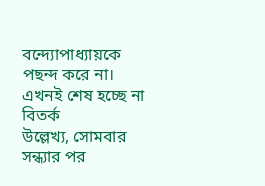বন্দ্যোপাধ্যায়কে পছন্দ করে না।
এখনই শেষ হচ্ছে না বিতর্ক
উল্লেখ্য, সোমবার সন্ধ্যার পর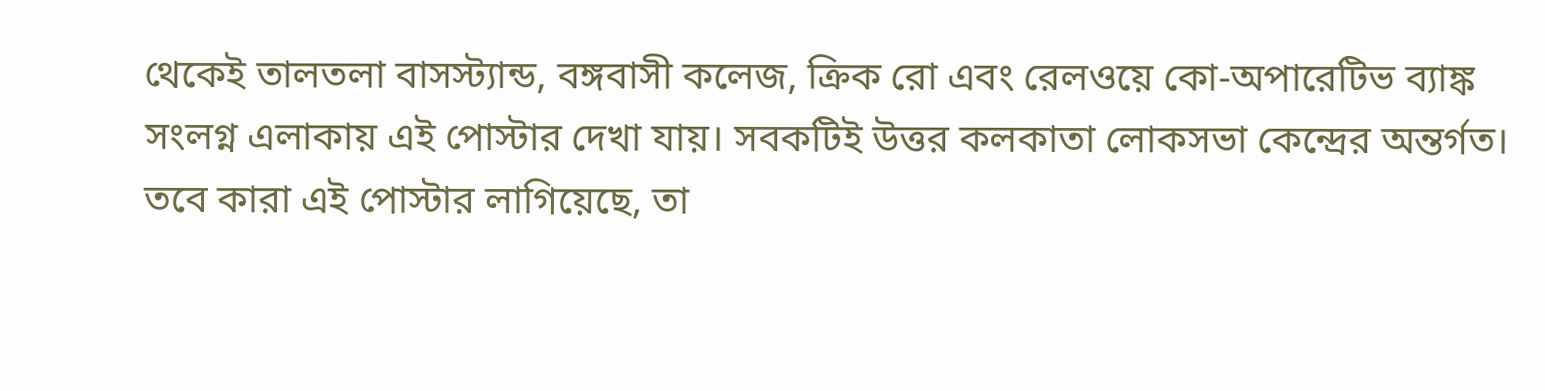থেকেই তালতলা বাসস্ট্যান্ড, বঙ্গবাসী কলেজ, ক্রিক রো এবং রেলওয়ে কো-অপারেটিভ ব্যাঙ্ক সংলগ্ন এলাকায় এই পোস্টার দেখা যায়। সবকটিই উত্তর কলকাতা লোকসভা কেন্দ্রের অন্তর্গত। তবে কারা এই পোস্টার লাগিয়েছে, তা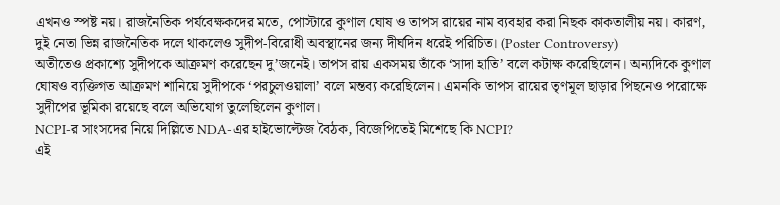এখনও স্পষ্ট নয়। রাজনৈতিক পর্যবেক্ষকদের মতে, পোস্টারে কুণাল ঘোষ ও তাপস রায়ের নাম ব্যবহার করা নিছক কাকতালীয় নয়। কারণ, দুই নেতা ভিন্ন রাজনৈতিক দলে থাকলেও সুদীপ-বিরোধী অবস্থানের জন্য দীর্ঘদিন ধরেই পরিচিত। (Poster Controversy)
অতীতেও প্রকাশ্যে সুদীপকে আক্রমণ করেছেন দু’জনেই। তাপস রায় একসময় তাঁকে ‘সাদা হাতি’ বলে কটাক্ষ করেছিলেন। অন্যদিকে কুণাল ঘোষও ব্যক্তিগত আক্রমণ শানিয়ে সুদীপকে ‘পরচুলওয়ালা’ বলে মন্তব্য করেছিলেন। এমনকি তাপস রায়ের তৃণমূল ছাড়ার পিছনেও পরোক্ষে সুদীপের ভূমিকা রয়েছে বলে অভিযোগ তুলেছিলেন কুণাল।
NCPI-র সাংসদের নিয়ে দিল্লিতে NDA-এর হাইভোল্টেজ বৈঠক, বিজেপিতেই মিশেছে কি NCPI?
এই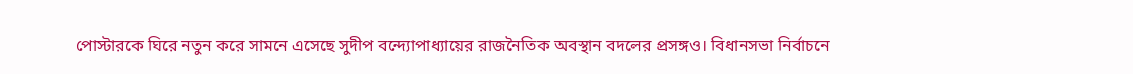পোস্টারকে ঘিরে নতুন করে সামনে এসেছে সুদীপ বন্দ্যোপাধ্যায়ের রাজনৈতিক অবস্থান বদলের প্রসঙ্গও। বিধানসভা নির্বাচনে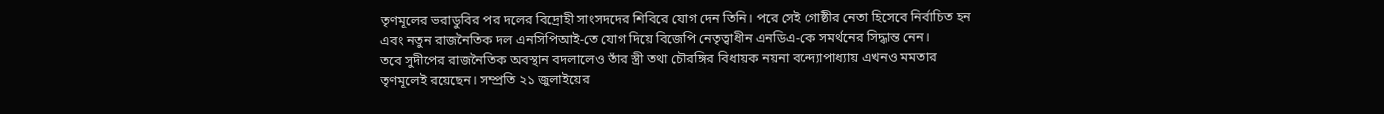তৃণমূলের ভরাডুবির পর দলের বিদ্রোহী সাংসদদের শিবিরে যোগ দেন তিনি। পরে সেই গোষ্ঠীর নেতা হিসেবে নির্বাচিত হন এবং নতুন রাজনৈতিক দল এনসিপিআই-তে যোগ দিয়ে বিজেপি নেতৃত্বাধীন এনডিএ-কে সমর্থনের সিদ্ধান্ত নেন।
তবে সুদীপের রাজনৈতিক অবস্থান বদলালেও তাঁর স্ত্রী তথা চৌরঙ্গির বিধায়ক নয়না বন্দ্যোপাধ্যায় এখনও মমতার তৃণমূলেই রয়েছেন। সম্প্রতি ২১ জুলাইয়ের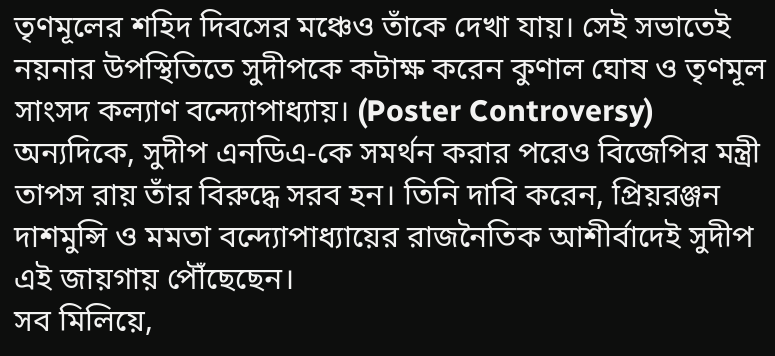তৃণমূলের শহিদ দিবসের মঞ্চেও তাঁকে দেখা যায়। সেই সভাতেই নয়নার উপস্থিতিতে সুদীপকে কটাক্ষ করেন কুণাল ঘোষ ও তৃণমূল সাংসদ কল্যাণ বন্দ্যোপাধ্যায়। (Poster Controversy)
অন্যদিকে, সুদীপ এনডিএ-কে সমর্থন করার পরেও বিজেপির মন্ত্রী তাপস রায় তাঁর বিরুদ্ধে সরব হন। তিনি দাবি করেন, প্রিয়রঞ্জন দাশমুন্সি ও মমতা বন্দ্যোপাধ্যায়ের রাজনৈতিক আশীর্বাদেই সুদীপ এই জায়গায় পৌঁছেছেন।
সব মিলিয়ে,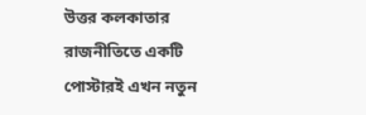উত্তর কলকাতার রাজনীতিতে একটি পোস্টারই এখন নতুন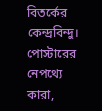বিতর্কের কেন্দ্রবিন্দু। পোস্টারের নেপথ্যে কারা,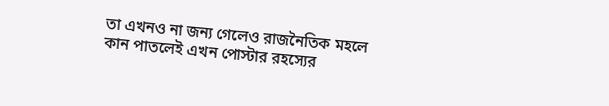তা এখনও না জন্য গেলেও রাজনৈতিক মহলে কান পাতলেই এখন পোস্টার রহস্যের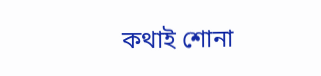কথাই শোনা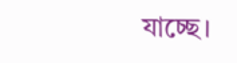যাচ্ছে।